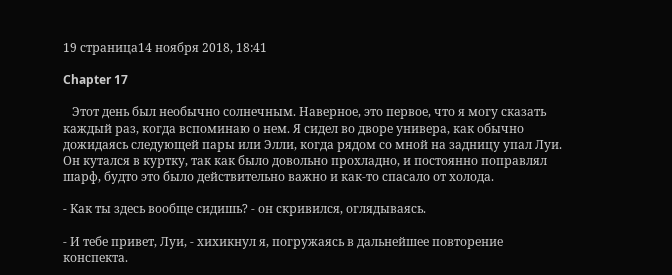19 страница14 ноября 2018, 18:41

Chapter 17

   Этот день был необычно солнечным. Наверное, это первое, что я могу сказать каждый раз, когда вспоминаю о нем. Я сидел во дворе универа, как обычно дожидаясь следующей пары или Элли, когда рядом со мной на задницу упал Луи. Он кутался в куртку, так как было довольно прохладно, и постоянно поправлял шарф, будто это было действительно важно и как-то спасало от холода.

- Как ты здесь вообще сидишь? - он скривился, оглядываясь.

- И тебе привет, Луи, - хихикнул я, погружаясь в дальнейшее повторение конспекта.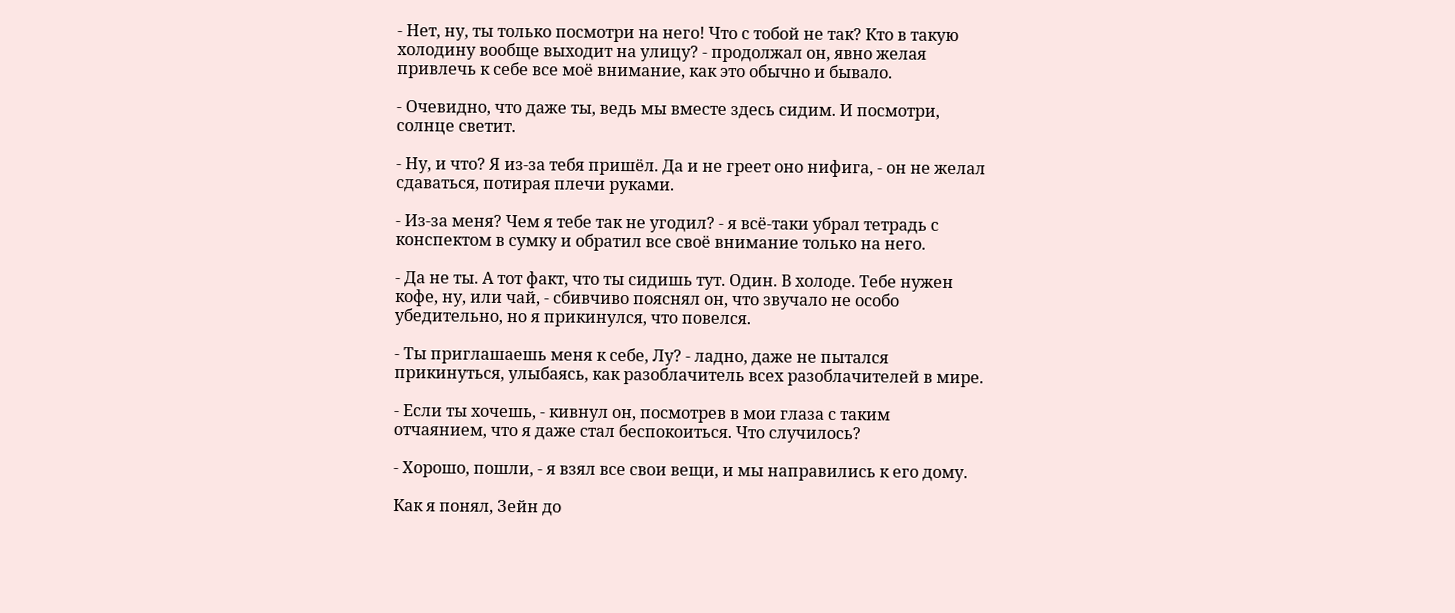- Нет, ну, ты только посмотри на него! Что с тобой не так? Кто в такую холодину вообще выходит на улицу? - продолжал он, явно желая привлечь к себе все моё внимание, как это обычно и бывало.

- Очевидно, что даже ты, ведь мы вместе здесь сидим. И посмотри, солнце светит.

- Ну, и что? Я из-за тебя пришёл. Да и не греет оно нифига, - он не желал сдаваться, потирая плечи руками.

- Из-за меня? Чем я тебе так не угодил? - я всё-таки убрал тетрадь с конспектом в сумку и обратил все своё внимание только на него.

- Да не ты. А тот факт, что ты сидишь тут. Один. В холоде. Тебе нужен кофе, ну, или чай, - сбивчиво пояснял он, что звучало не особо убедительно, но я прикинулся, что повелся.

- Ты приглашаешь меня к себе, Лу? - ладно, даже не пытался прикинуться, улыбаясь, как разоблачитель всех разоблачителей в мире.

- Если ты хочешь, - кивнул он, посмотрев в мои глаза с таким отчаянием, что я даже стал беспокоиться. Что случилось?

- Хорошо, пошли, - я взял все свои вещи, и мы направились к его дому.

Как я понял, Зейн до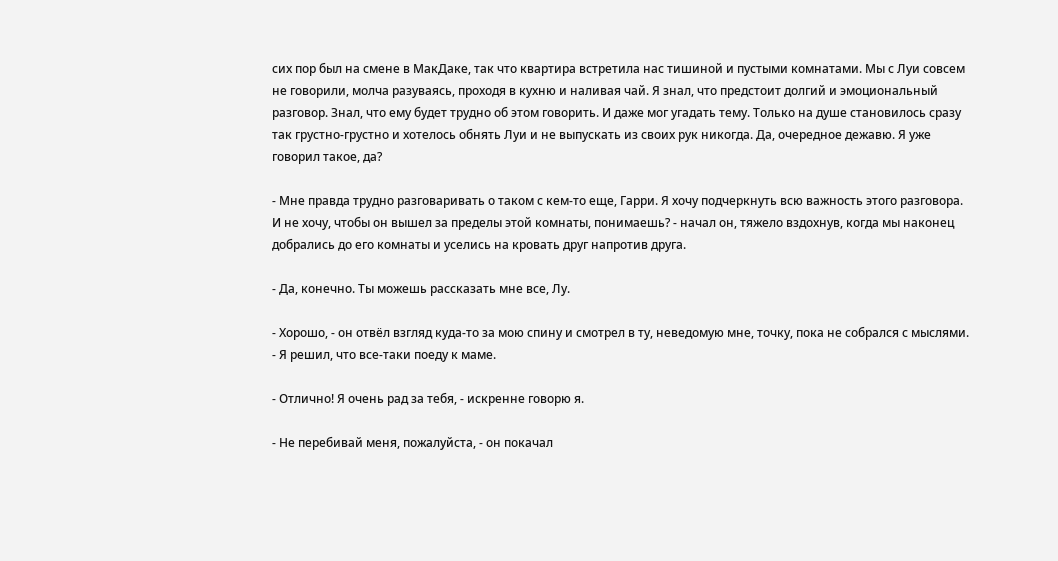сих пор был на смене в МакДаке, так что квартира встретила нас тишиной и пустыми комнатами. Мы с Луи совсем не говорили, молча разуваясь, проходя в кухню и наливая чай. Я знал, что предстоит долгий и эмоциональный разговор. Знал, что ему будет трудно об этом говорить. И даже мог угадать тему. Только на душе становилось сразу так грустно-грустно и хотелось обнять Луи и не выпускать из своих рук никогда. Да, очередное дежавю. Я уже говорил такое, да?

- Мне правда трудно разговаривать о таком с кем-то еще, Гарри. Я хочу подчеркнуть всю важность этого разговора. И не хочу, чтобы он вышел за пределы этой комнаты, понимаешь? - начал он, тяжело вздохнув, когда мы наконец добрались до его комнаты и уселись на кровать друг напротив друга.

- Да, конечно. Ты можешь рассказать мне все, Лу.

- Хорошо, - он отвёл взгляд куда-то за мою спину и смотрел в ту, неведомую мне, точку, пока не собрался с мыслями. - Я решил, что все-таки поеду к маме.

- Отлично! Я очень рад за тебя, - искренне говорю я.

- Не перебивай меня, пожалуйста, - он покачал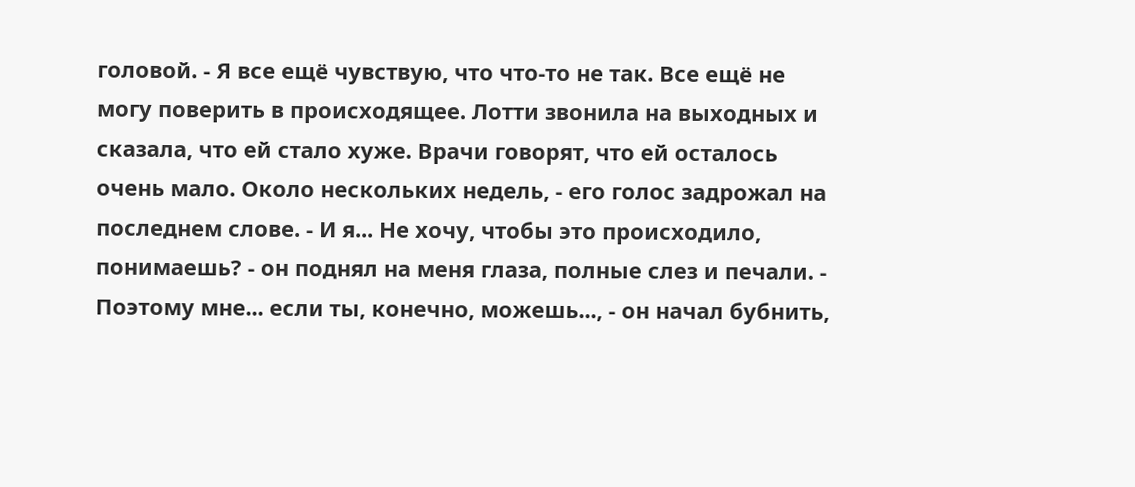головой. - Я все ещё чувствую, что что-то не так. Все ещё не могу поверить в происходящее. Лотти звонила на выходных и сказала, что ей стало хуже. Врачи говорят, что ей осталось очень мало. Около нескольких недель, - его голос задрожал на последнем слове. - И я... Не хочу, чтобы это происходило, понимаешь? - он поднял на меня глаза, полные слез и печали. - Поэтому мне... если ты, конечно, можешь..., - он начал бубнить,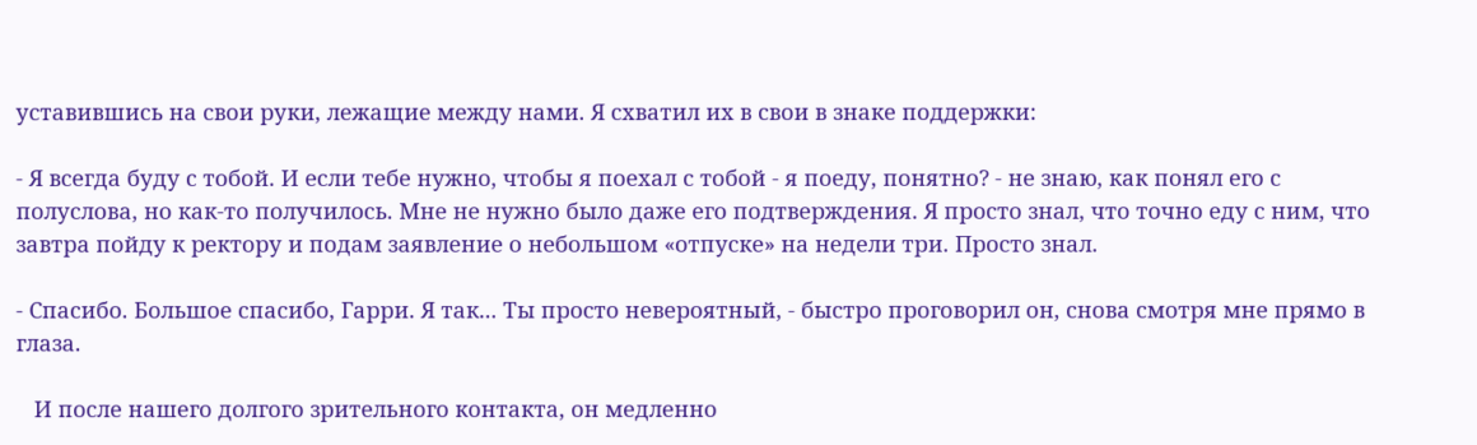уставившись на свои руки, лежащие между нами. Я схватил их в свои в знаке поддержки:

- Я всегда буду с тобой. И если тебе нужно, чтобы я поехал с тобой - я поеду, понятно? - не знаю, как понял его с полуслова, но как-то получилось. Мне не нужно было даже его подтверждения. Я просто знал, что точно еду с ним, что завтра пойду к ректору и подам заявление о небольшом «отпуске» на недели три. Просто знал.

- Спасибо. Большое спасибо, Гарри. Я так... Ты просто невероятный, - быстро проговорил он, снова смотря мне прямо в глаза.

   И после нашего долгого зрительного контакта, он медленно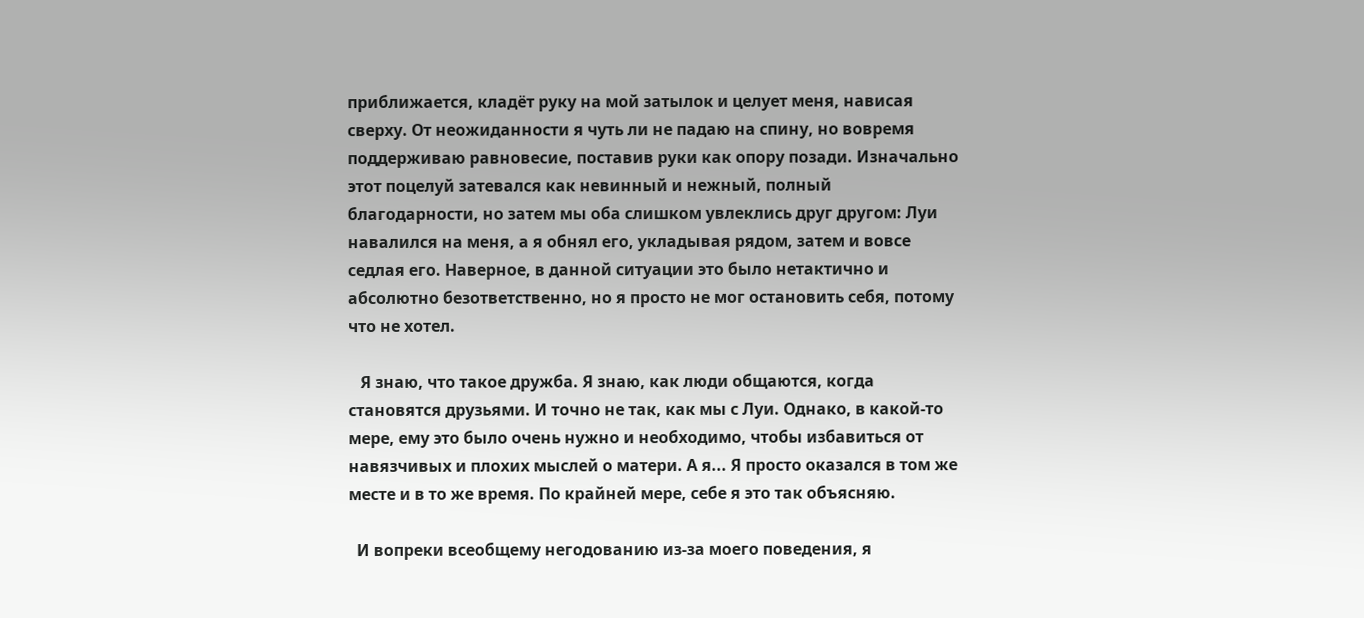приближается, кладёт руку на мой затылок и целует меня, нависая сверху. От неожиданности я чуть ли не падаю на спину, но вовремя поддерживаю равновесие, поставив руки как опору позади. Изначально этот поцелуй затевался как невинный и нежный, полный благодарности, но затем мы оба слишком увлеклись друг другом: Луи навалился на меня, а я обнял его, укладывая рядом, затем и вовсе седлая его. Наверное, в данной ситуации это было нетактично и абсолютно безответственно, но я просто не мог остановить себя, потому что не хотел.

   Я знаю, что такое дружба. Я знаю, как люди общаются, когда становятся друзьями. И точно не так, как мы с Луи. Однако, в какой-то мере, ему это было очень нужно и необходимо, чтобы избавиться от навязчивых и плохих мыслей о матери. А я... Я просто оказался в том же месте и в то же время. По крайней мере, себе я это так объясняю.

  И вопреки всеобщему негодованию из-за моего поведения, я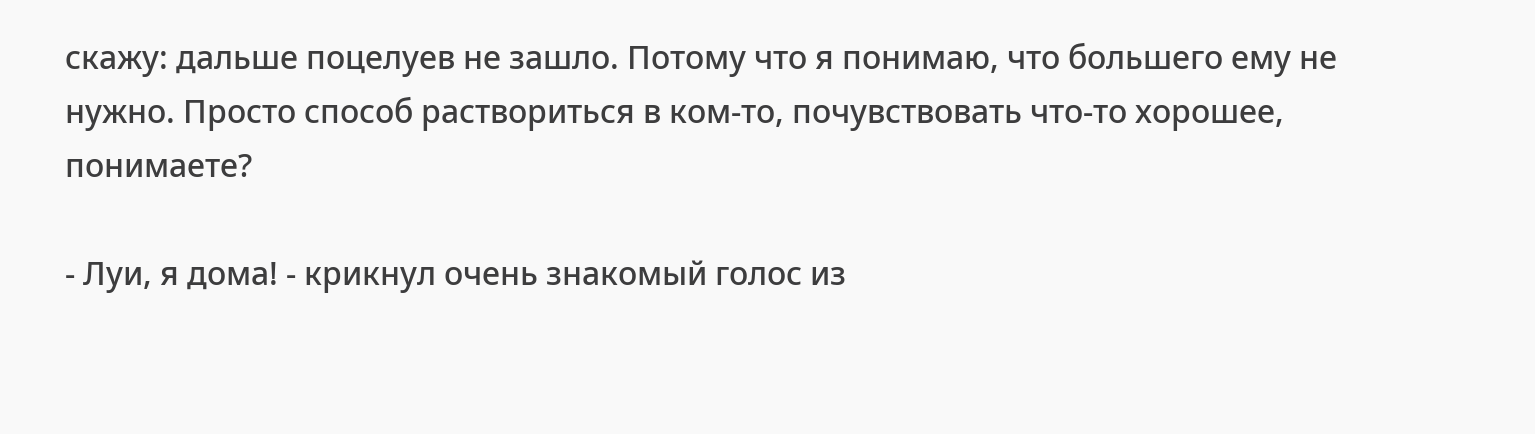скажу: дальше поцелуев не зашло. Потому что я понимаю, что большего ему не нужно. Просто способ раствориться в ком-то, почувствовать что-то хорошее, понимаете?

- Луи, я дома! - крикнул очень знакомый голос из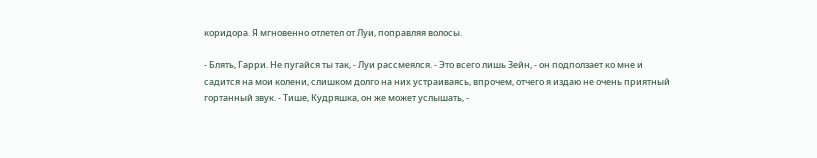коридора. Я мгновенно отлетел от Луи, поправляя волосы.

- Блять, Гарри. Не пугайся ты так, - Луи рассмеялся. - Это всего лишь Зейн, - он подползает ко мне и садится на мои колени, слишком долго на них устраиваясь, впрочем, отчего я издаю не очень приятный гортанный звук. - Тише, Кудряшка, он же может услышать, -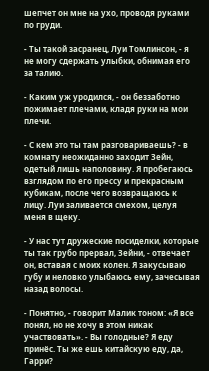шепчет он мне на ухо, проводя руками по груди.

- Ты такой засранец, Луи Томлинсон, - я не могу сдержать улыбки, обнимая его за талию.

- Каким уж уродился, - он беззаботно пожимает плечами, кладя руки на мои плечи.

- С кем это ты там разговариваешь? - в комнату неожиданно заходит Зейн, одетый лишь наполовину. Я пробегаюсь взглядом по его прессу и прекрасным кубикам, после чего возвращаюсь к лицу. Луи заливается смехом, целуя меня в щеку.

- У нас тут дружеские посиделки, которые ты так грубо прервал, Зейни, - отвечает он, вставая с моих колен. Я закусываю губу и неловко улыбаюсь ему, зачесывая назад волосы.

- Понятно, - говорит Малик тоном: «Я все понял, но не хочу в этом никак участвовать». - Вы голодные? Я еду принёс. Ты же ешь китайскую еду, да, Гарри?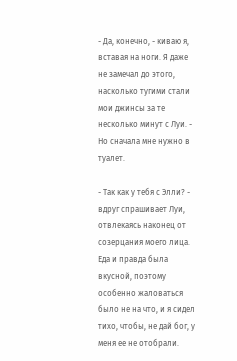- Да, конечно, - киваю я, вставая на ноги. Я даже не замечал до этого, насколько тугими стали мои джинсы за те несколько минут с Луи. - Но сначала мне нужно в туалет.

- Так как у тебя с Элли? - вдруг спрашивает Луи, отвлекаясь наконец от созерцания моего лица. Еда и правда была вкусной, поэтому особенно жаловаться было не на что, и я сидел тихо, чтобы, не дай бог, у меня ее не отобрали.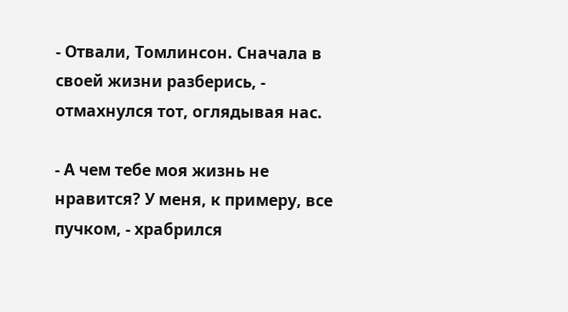- Отвали, Томлинсон. Сначала в своей жизни разберись, - отмахнулся тот, оглядывая нас.

- А чем тебе моя жизнь не нравится? У меня, к примеру, все пучком, - храбрился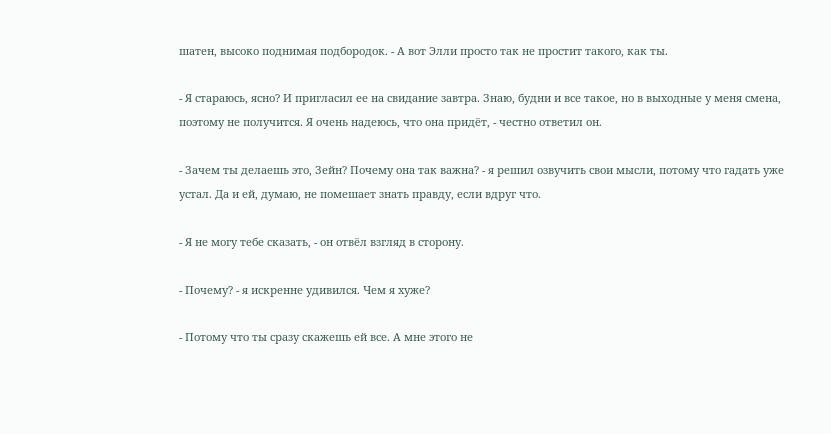шатен, высоко поднимая подбородок. - А вот Элли просто так не простит такого, как ты.

- Я стараюсь, ясно? И пригласил ее на свидание завтра. Знаю, будни и все такое, но в выходные у меня смена, поэтому не получится. Я очень надеюсь, что она придёт, - честно ответил он.

- Зачем ты делаешь это, Зейн? Почему она так важна? - я решил озвучить свои мысли, потому что гадать уже устал. Да и ей, думаю, не помешает знать правду, если вдруг что.

- Я не могу тебе сказать, - он отвёл взгляд в сторону.

- Почему? - я искренне удивился. Чем я хуже?

- Потому что ты сразу скажешь ей все. А мне этого не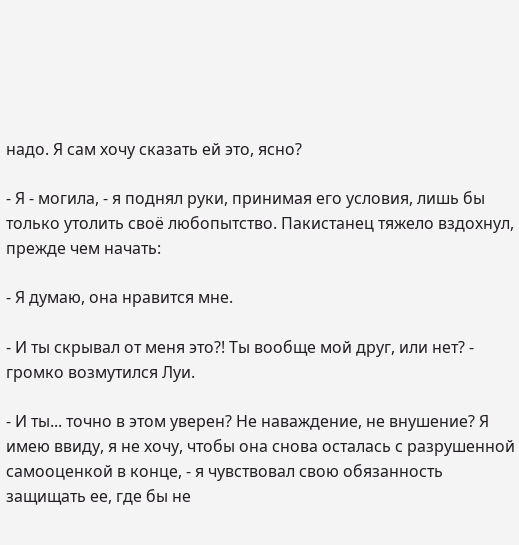надо. Я сам хочу сказать ей это, ясно?

- Я - могила, - я поднял руки, принимая его условия, лишь бы только утолить своё любопытство. Пакистанец тяжело вздохнул, прежде чем начать:

- Я думаю, она нравится мне.

- И ты скрывал от меня это?! Ты вообще мой друг, или нет? - громко возмутился Луи.

- И ты... точно в этом уверен? Не наваждение, не внушение? Я имею ввиду, я не хочу, чтобы она снова осталась с разрушенной самооценкой в конце, - я чувствовал свою обязанность защищать ее, где бы не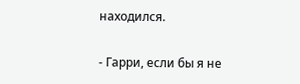находился.

- Гарри, если бы я не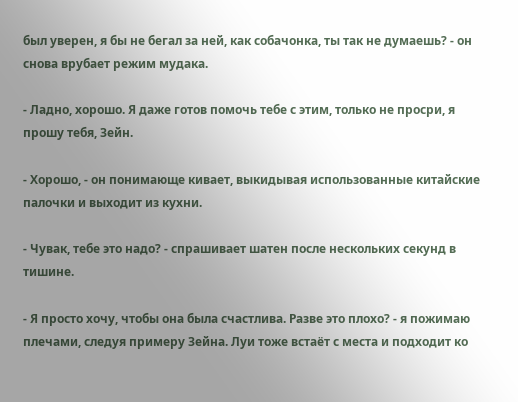был уверен, я бы не бегал за ней, как собачонка, ты так не думаешь? - он снова врубает режим мудака.

- Ладно, хорошо. Я даже готов помочь тебе с этим, только не просри, я прошу тебя, Зейн.

- Хорошо, - он понимающе кивает, выкидывая использованные китайские палочки и выходит из кухни.

- Чувак, тебе это надо? - спрашивает шатен после нескольких секунд в тишине.

- Я просто хочу, чтобы она была счастлива. Разве это плохо? - я пожимаю плечами, следуя примеру Зейна. Луи тоже встаёт с места и подходит ко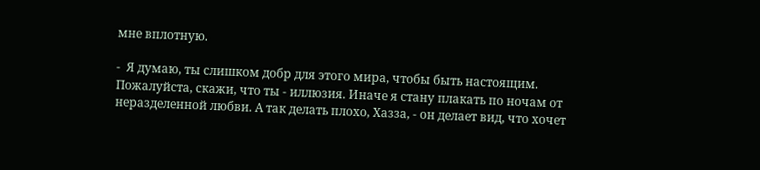мне вплотную.

-  Я думаю, ты слишком добр для этого мира, чтобы быть настоящим. Пожалуйста, скажи, что ты - иллюзия. Иначе я стану плакать по ночам от неразделенной любви. А так делать плохо, Хазза, - он делает вид, что хочет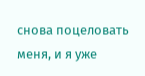снова поцеловать меня, и я уже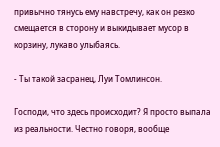привычно тянусь ему навстречу, как он резко смещается в сторону и выкидывает мусор в корзину, лукаво улыбаясь.

- Ты такой засранец, Луи Томлинсон.

Господи, что здесь происходит? Я просто выпала из реальности. Честно говоря, вообще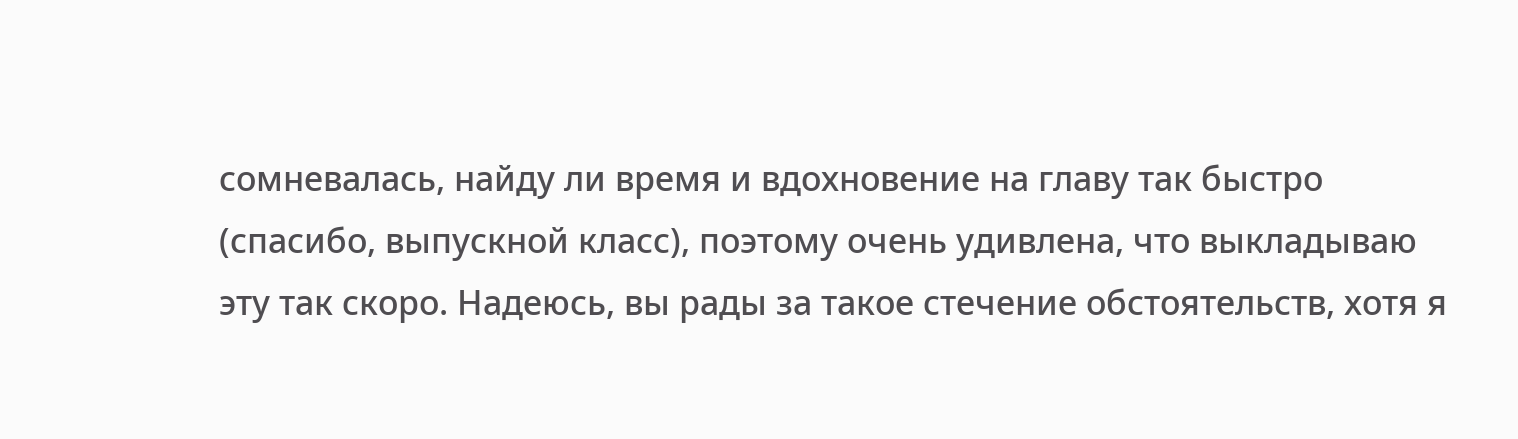сомневалась, найду ли время и вдохновение на главу так быстро (спасибо, выпускной класс), поэтому очень удивлена, что выкладываю эту так скоро. Надеюсь, вы рады за такое стечение обстоятельств, хотя я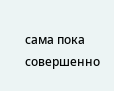сама пока совершенно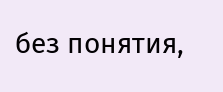без понятия,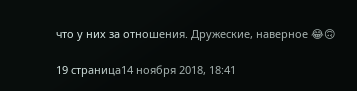что у них за отношения. Дружеские, наверное 😂🙃

19 страница14 ноября 2018, 18:41